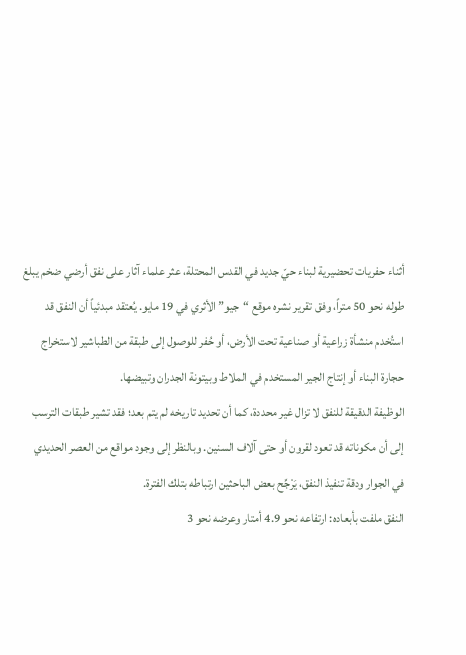أثناء حفريات تحضيرية لبناء حيّ جديد في القدس المحتلة، عثر علماء آثار على نفق أرضي ضخم يبلغ طوله نحو 50 متراً، وفق تقرير نشره موقع “جيو” الأثري في 19 مايو. يُعتقد مبدئياً أن النفق قد استُخدم منشأة زراعية أو صناعية تحت الأرض، أو حُفر للوصول إلى طبقة من الطباشير لاستخراج حجارة البناء أو إنتاج الجير المستخدم في الملاط وبيتونة الجدران وتبيضها.
الوظيفة الدقيقة للنفق لا تزال غير محددة، كما أن تحديد تاريخه لم يتم بعد؛ فقد تشير طبقات الترسب إلى أن مكوناته قد تعود لقرون أو حتى آلاف السنين. وبالنظر إلى وجود مواقع من العصر الحديدي في الجوار ودقة تنفيذ النفق، يَرْجِّح بعض الباحثين ارتباطه بتلك الفترة.
النفق ملفت بأبعاده: ارتفاعه نحو 4.9 أمتار وعرضه نحو 3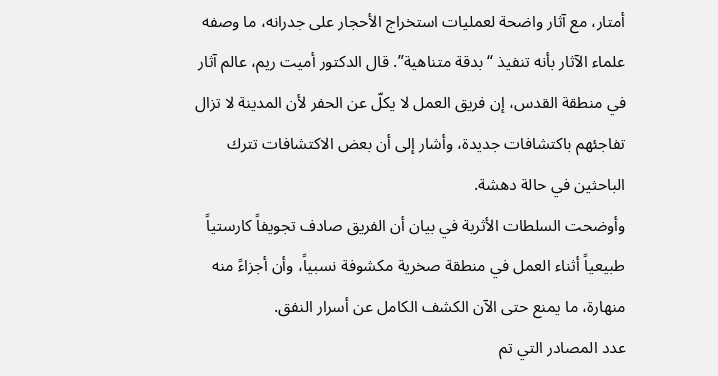أمتار، مع آثار واضحة لعمليات استخراج الأحجار على جدرانه، ما وصفه علماء الآثار بأنه تنفيذ “بدقة متناهية”. قال الدكتور أميت ريم، عالم آثار في منطقة القدس، إن فريق العمل لا يكلّ عن الحفر لأن المدينة لا تزال تفاجئهم باكتشافات جديدة، وأشار إلى أن بعض الاكتشافات تترك الباحثين في حالة دهشة.
وأوضحت السلطات الأثرية في بيان أن الفريق صادف تجويفاً كارستياً طبيعياً أثناء العمل في منطقة صخرية مكشوفة نسبياً، وأن أجزاءً منه منهارة، ما يمنع حتى الآن الكشف الكامل عن أسرار النفق.
عدد المصادر التي تم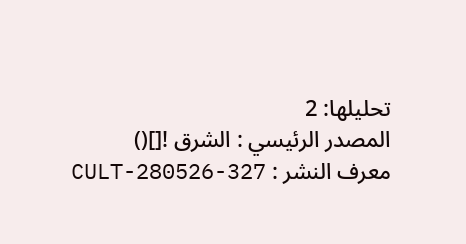تحليلها: 2
المصدر الرئيسي : الشرق ![]()
معرف النشر : CULT-280526-327